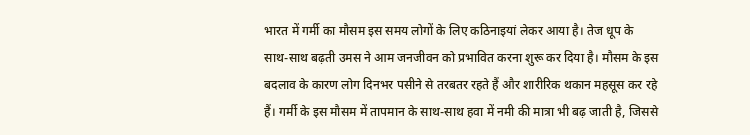भारत में गर्मी का मौसम इस समय लोगों के लिए कठिनाइयां लेकर आया है। तेज धूप के साथ-साथ बढ़ती उमस ने आम जनजीवन को प्रभावित करना शुरू कर दिया है। मौसम के इस बदलाव के कारण लोग दिनभर पसीने से तरबतर रहते हैं और शारीरिक थकान महसूस कर रहे हैं। गर्मी के इस मौसम में तापमान के साथ-साथ हवा में नमी की मात्रा भी बढ़ जाती है, जिससे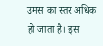उमस का स्तर अधिक हो जाता है। इस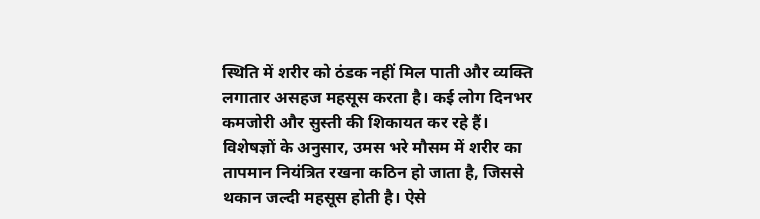स्थिति में शरीर को ठंडक नहीं मिल पाती और व्यक्ति लगातार असहज महसूस करता है। कई लोग दिनभर कमजोरी और सुस्ती की शिकायत कर रहे हैं।
विशेषज्ञों के अनुसार, उमस भरे मौसम में शरीर का तापमान नियंत्रित रखना कठिन हो जाता है, जिससे थकान जल्दी महसूस होती है। ऐसे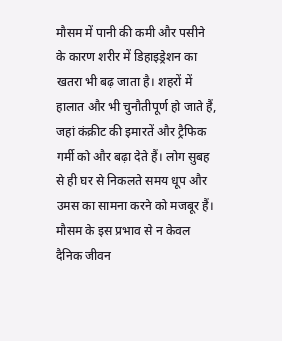मौसम में पानी की कमी और पसीने के कारण शरीर में डिहाइड्रेशन का खतरा भी बढ़ जाता है। शहरों में हालात और भी चुनौतीपूर्ण हो जाते हैं, जहां कंक्रीट की इमारतें और ट्रैफिक गर्मी को और बढ़ा देते हैं। लोग सुबह से ही घर से निकलते समय धूप और उमस का सामना करने को मजबूर हैं। मौसम के इस प्रभाव से न केवल दैनिक जीवन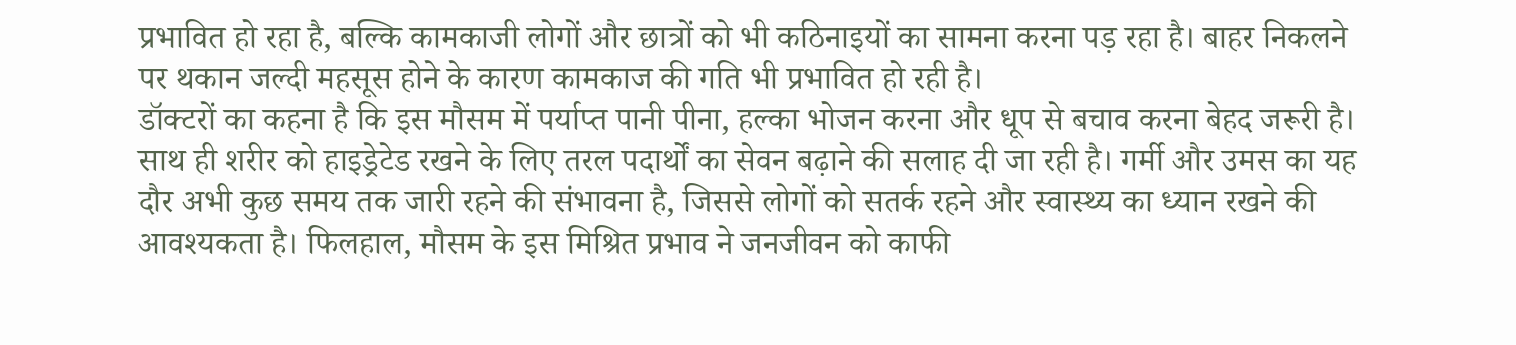प्रभावित हो रहा है, बल्कि कामकाजी लोगों और छात्रों को भी कठिनाइयों का सामना करना पड़ रहा है। बाहर निकलने पर थकान जल्दी महसूस होने के कारण कामकाज की गति भी प्रभावित हो रही है।
डॉक्टरों का कहना है कि इस मौसम में पर्याप्त पानी पीना, हल्का भोजन करना और धूप से बचाव करना बेहद जरूरी है। साथ ही शरीर को हाइड्रेटेड रखने के लिए तरल पदार्थों का सेवन बढ़ाने की सलाह दी जा रही है। गर्मी और उमस का यह दौर अभी कुछ समय तक जारी रहने की संभावना है, जिससे लोगों को सतर्क रहने और स्वास्थ्य का ध्यान रखने की आवश्यकता है। फिलहाल, मौसम के इस मिश्रित प्रभाव ने जनजीवन को काफी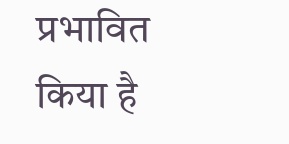प्रभावित किया है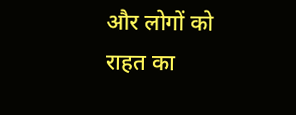और लोगों को राहत का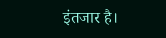इंतजार है।